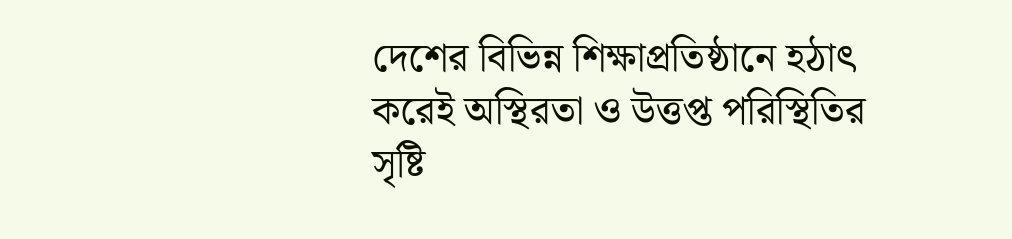দেশের বিভিন্ন শিক্ষাপ্রতিষ্ঠানে হঠাৎ করেই অস্থিরতা ও উত্তপ্ত পরিস্থিতির সৃষ্টি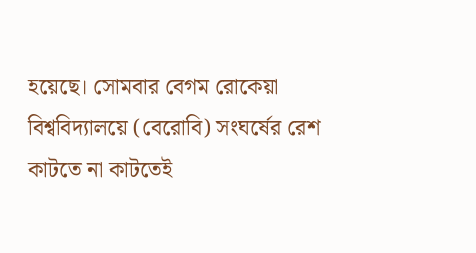হয়েছে। সোমবার বেগম রোকেয়া বিশ্ববিদ্যালয়ে (বেরোবি) সংঘর্ষের রেশ কাটতে না কাটতেই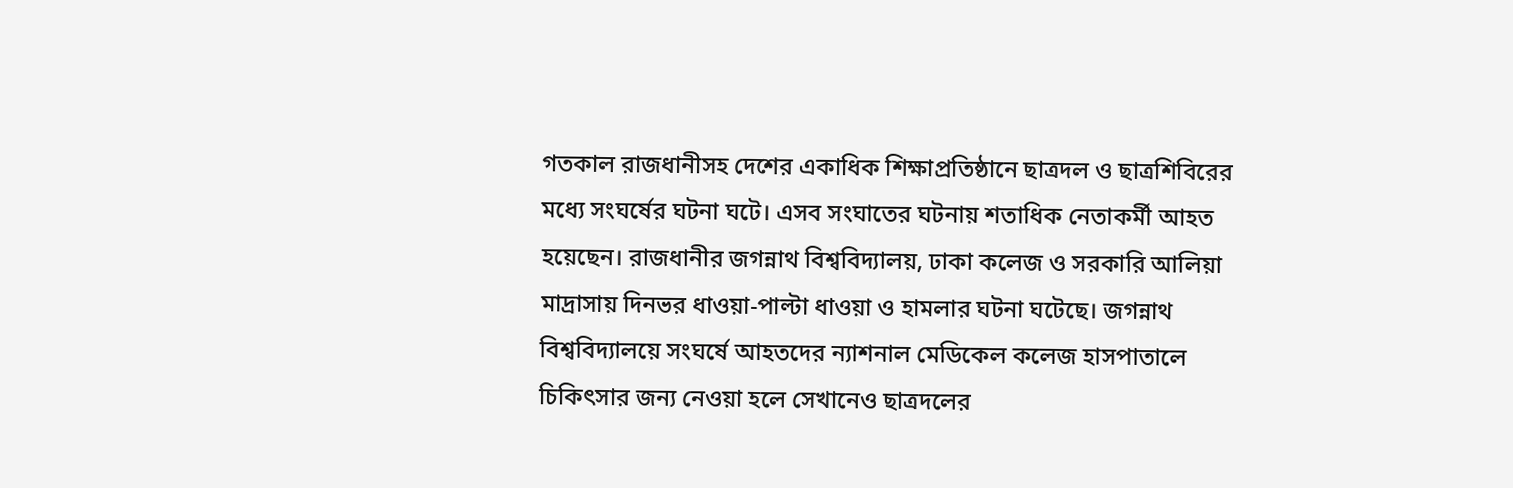গতকাল রাজধানীসহ দেশের একাধিক শিক্ষাপ্রতিষ্ঠানে ছাত্রদল ও ছাত্রশিবিরের মধ্যে সংঘর্ষের ঘটনা ঘটে। এসব সংঘাতের ঘটনায় শতাধিক নেতাকর্মী আহত হয়েছেন। রাজধানীর জগন্নাথ বিশ্ববিদ্যালয়, ঢাকা কলেজ ও সরকারি আলিয়া মাদ্রাসায় দিনভর ধাওয়া-পাল্টা ধাওয়া ও হামলার ঘটনা ঘটেছে। জগন্নাথ বিশ্ববিদ্যালয়ে সংঘর্ষে আহতদের ন্যাশনাল মেডিকেল কলেজ হাসপাতালে চিকিৎসার জন্য নেওয়া হলে সেখানেও ছাত্রদলের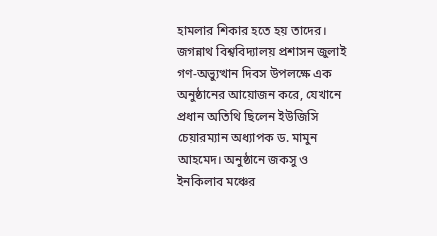হামলার শিকার হতে হয় তাদের।
জগন্নাথ বিশ্ববিদ্যালয় প্রশাসন জুলাই গণ-অভ্যুত্থান দিবস উপলক্ষে এক অনুষ্ঠানের আয়োজন করে, যেখানে প্রধান অতিথি ছিলেন ইউজিসি চেয়ারম্যান অধ্যাপক ড. মামুন আহমেদ। অনুষ্ঠানে জকসু ও ইনকিলাব মঞ্চের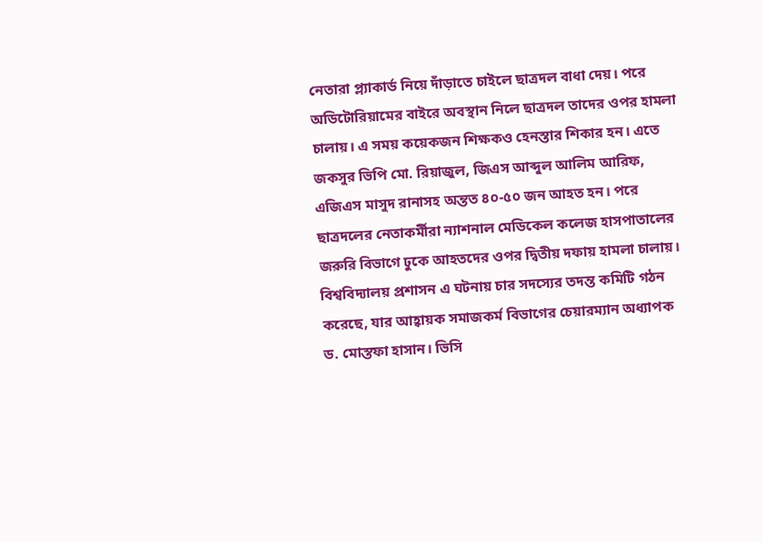নেতারা প্ল্যাকার্ড নিয়ে দাঁড়াতে চাইলে ছাত্রদল বাধা দেয়। পরে অডিটোরিয়ামের বাইরে অবস্থান নিলে ছাত্রদল তাদের ওপর হামলা চালায়। এ সময় কয়েকজন শিক্ষকও হেনস্তার শিকার হন। এতে জকসুর ভিপি মো. রিয়াজুল, জিএস আব্দুল আলিম আরিফ, এজিএস মাসুদ রানাসহ অন্তত ৪০-৫০ জন আহত হন। পরে ছাত্রদলের নেতাকর্মীরা ন্যাশনাল মেডিকেল কলেজ হাসপাতালের জরুরি বিভাগে ঢুকে আহতদের ওপর দ্বিতীয় দফায় হামলা চালায়।
বিশ্ববিদ্যালয় প্রশাসন এ ঘটনায় চার সদস্যের তদন্ত কমিটি গঠন করেছে, যার আহ্বায়ক সমাজকর্ম বিভাগের চেয়ারম্যান অধ্যাপক ড. মোস্তফা হাসান। ভিসি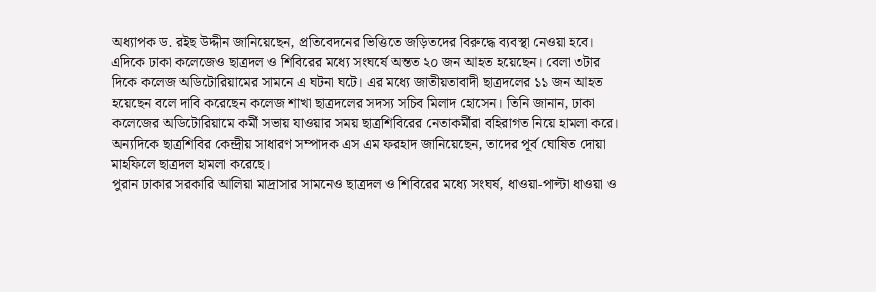অধ্যাপক ড. রইছ উদ্দীন জানিয়েছেন, প্রতিবেদনের ভিত্তিতে জড়িতদের বিরুদ্ধে ব্যবস্থা নেওয়া হবে। এদিকে ঢাকা কলেজেও ছাত্রদল ও শিবিরের মধ্যে সংঘর্ষে অন্তত ২০ জন আহত হয়েছেন। বেলা ৩টার দিকে কলেজ অডিটোরিয়ামের সামনে এ ঘটনা ঘটে। এর মধ্যে জাতীয়তাবাদী ছাত্রদলের ১১ জন আহত হয়েছেন বলে দাবি করেছেন কলেজ শাখা ছাত্রদলের সদস্য সচিব মিলাদ হোসেন। তিনি জানান, ঢাকা কলেজের অডিটোরিয়ামে কর্মী সভায় যাওয়ার সময় ছাত্রশিবিরের নেতাকর্মীরা বহিরাগত নিয়ে হামলা করে। অন্যদিকে ছাত্রশিবির কেন্দ্রীয় সাধারণ সম্পাদক এস এম ফরহাদ জানিয়েছেন, তাদের পূর্ব ঘোষিত দোয়া মাহফিলে ছাত্রদল হামলা করেছে।
পুরান ঢাকার সরকারি আলিয়া মাদ্রাসার সামনেও ছাত্রদল ও শিবিরের মধ্যে সংঘর্ষ, ধাওয়া-পাল্টা ধাওয়া ও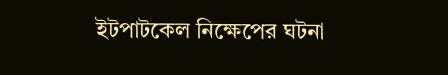ইটপাটকেল নিক্ষেপের ঘটনা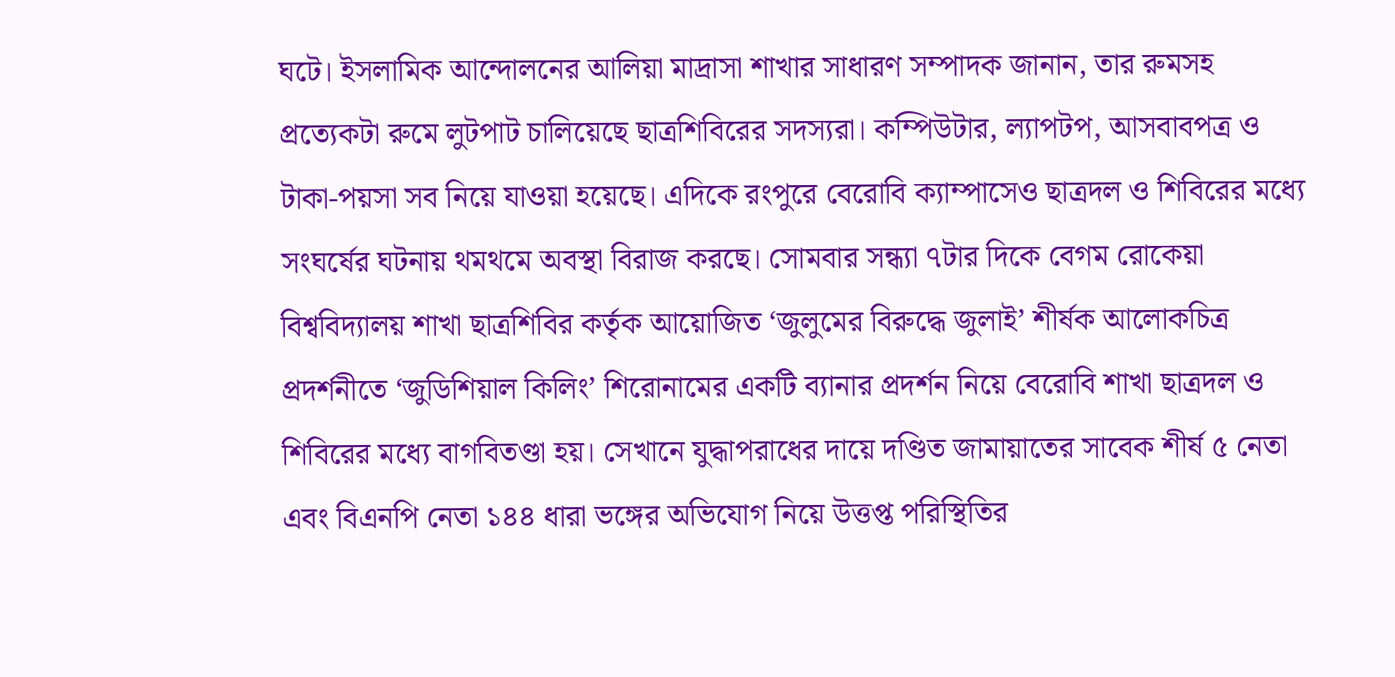ঘটে। ইসলামিক আন্দোলনের আলিয়া মাদ্রাসা শাখার সাধারণ সম্পাদক জানান, তার রুমসহ প্রত্যেকটা রুমে লুটপাট চালিয়েছে ছাত্রশিবিরের সদস্যরা। কম্পিউটার, ল্যাপটপ, আসবাবপত্র ও টাকা-পয়সা সব নিয়ে যাওয়া হয়েছে। এদিকে রংপুরে বেরোবি ক্যাম্পাসেও ছাত্রদল ও শিবিরের মধ্যে সংঘর্ষের ঘটনায় থমথমে অবস্থা বিরাজ করছে। সোমবার সন্ধ্যা ৭টার দিকে বেগম রোকেয়া বিশ্ববিদ্যালয় শাখা ছাত্রশিবির কর্তৃক আয়োজিত ‘জুলুমের বিরুদ্ধে জুলাই’ শীর্ষক আলোকচিত্র প্রদর্শনীতে ‘জুডিশিয়াল কিলিং’ শিরোনামের একটি ব্যানার প্রদর্শন নিয়ে বেরোবি শাখা ছাত্রদল ও শিবিরের মধ্যে বাগবিতণ্ডা হয়। সেখানে যুদ্ধাপরাধের দায়ে দণ্ডিত জামায়াতের সাবেক শীর্ষ ৫ নেতা এবং বিএনপি নেতা ১৪৪ ধারা ভঙ্গের অভিযোগ নিয়ে উত্তপ্ত পরিস্থিতির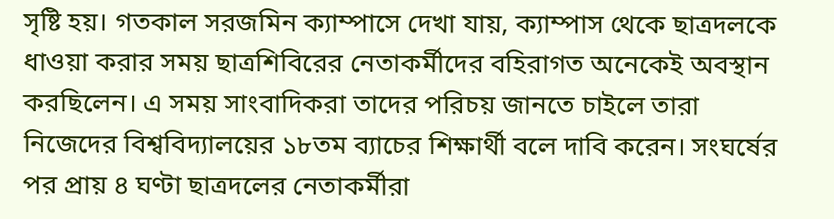সৃষ্টি হয়। গতকাল সরজমিন ক্যাম্পাসে দেখা যায়, ক্যাম্পাস থেকে ছাত্রদলকে ধাওয়া করার সময় ছাত্রশিবিরের নেতাকর্মীদের বহিরাগত অনেকেই অবস্থান করছিলেন। এ সময় সাংবাদিকরা তাদের পরিচয় জানতে চাইলে তারা নিজেদের বিশ্ববিদ্যালয়ের ১৮তম ব্যাচের শিক্ষার্থী বলে দাবি করেন। সংঘর্ষের পর প্রায় ৪ ঘণ্টা ছাত্রদলের নেতাকর্মীরা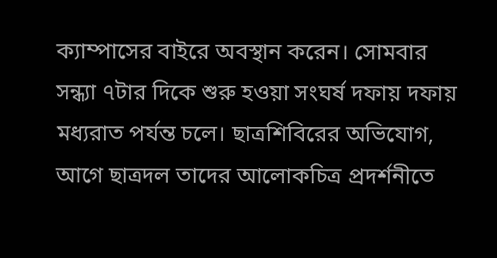ক্যাম্পাসের বাইরে অবস্থান করেন। সোমবার সন্ধ্যা ৭টার দিকে শুরু হওয়া সংঘর্ষ দফায় দফায় মধ্যরাত পর্যন্ত চলে। ছাত্রশিবিরের অভিযোগ, আগে ছাত্রদল তাদের আলোকচিত্র প্রদর্শনীতে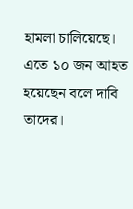হামলা চালিয়েছে। এতে ১০ জন আহত হয়েছেন বলে দাবি তাদের।